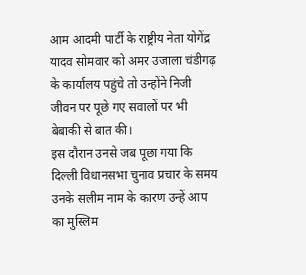आम आदमी पार्टी के राष्ट्रीय नेता योगेंद्र यादव सोमवार को अमर उजाला चंडीगढ़ के कार्यालय पहुंचे तो उन्होंने निजी जीवन पर पूछे गए सवालों पर भी बेबाकी से बात की।
इस दौरान उनसे जब पूछा गया कि दिल्ली विधानसभा चुनाव प्रचार के समय उनके सलीम नाम के कारण उन्हें आप का मुस्लिम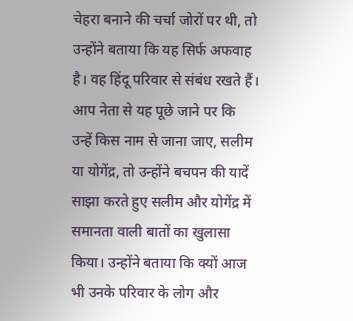चेहरा बनाने की चर्चा जोरों पर थी, तो उन्होंने बताया कि यह सिर्फ अफवाह है। वह हिंदू परिवार से संबंध रखते हैं।
आप नेता से यह पूछे जाने पर कि उन्हें किस नाम से जाना जाए, सलीम या योगेंद्र, तो उन्होंने बचपन की यादें साझा करते हुए सलीम और योगेंद्र में समानता वाली बातों का खुलासा किया। उन्होंने बताया कि क्यों आज भी उनके परिवार के लोग और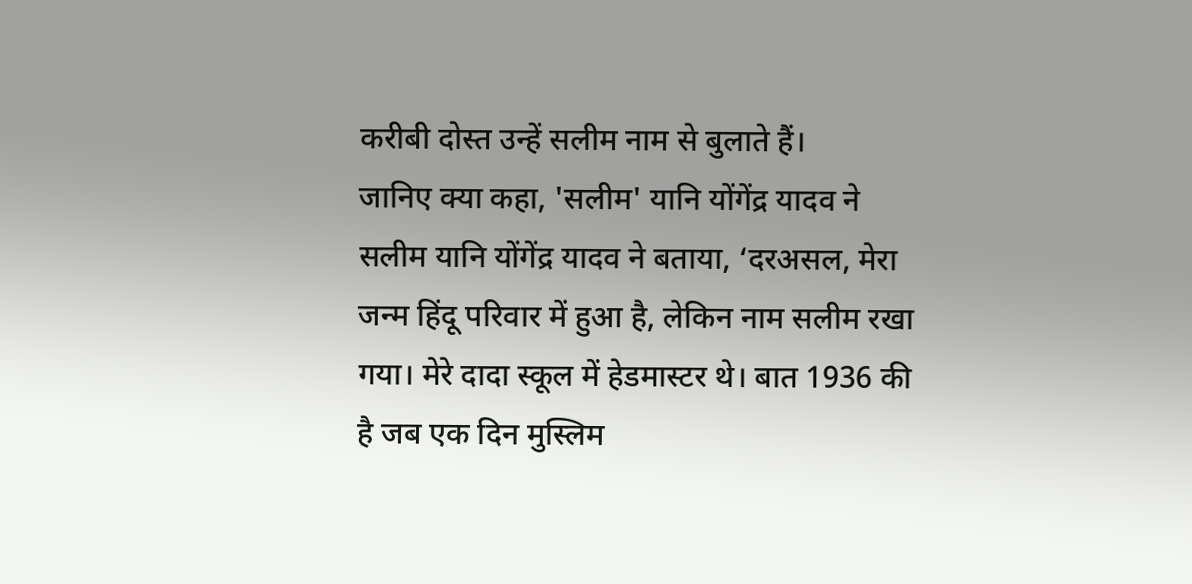करीबी दोस्त उन्हें सलीम नाम से बुलाते हैं।
जानिए क्या कहा, 'सलीम' यानि योंगेंद्र यादव ने
सलीम यानि योंगेंद्र यादव ने बताया, ‘दरअसल, मेरा जन्म हिंदू परिवार में हुआ है, लेकिन नाम सलीम रखा गया। मेरे दादा स्कूल में हेडमास्टर थे। बात 1936 की है जब एक दिन मुस्लिम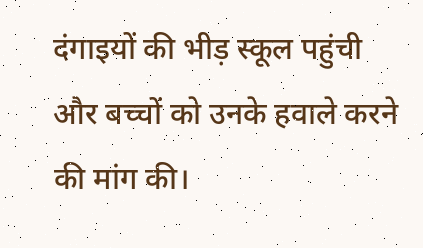दंगाइयों की भीड़ स्कूल पहुंची और बच्चों को उनके हवाले करने की मांग की।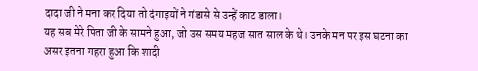दादा जी ने मना कर दिया तो दंगाइयों ने गंडासे से उन्हें काट डाला।
यह सब मेरे पिता जी के सामने हुआ, जो उस समय महज सात साल के थे। उनके मन पर इस घटना का असर इतना गहरा हुआ कि शादी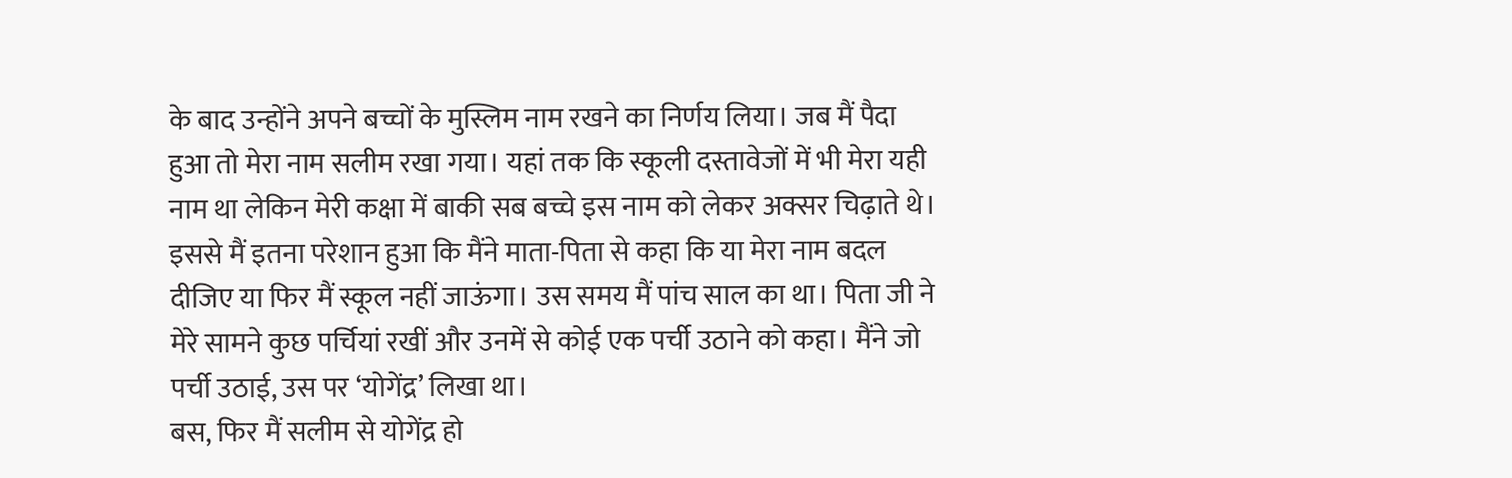के बाद उन्होंने अपने बच्चों के मुस्लिम नाम रखने का निर्णय लिया। जब मैं पैदा हुआ तो मेरा नाम सलीम रखा गया। यहां तक कि स्कूली दस्तावेजों में भी मेरा यही नाम था लेकिन मेरी कक्षा में बाकी सब बच्चे इस नाम को लेकर अक्सर चिढ़ाते थे।
इससे मैं इतना परेशान हुआ कि मैंने माता-पिता से कहा कि या मेरा नाम बदल दीजिए या फिर मैं स्कूल नहीं जाऊंगा। उस समय मैं पांच साल का था। पिता जी ने मेरे सामने कुछ पर्चियां रखीं और उनमें से कोई एक पर्ची उठाने को कहा। मैंने जो पर्ची उठाई, उस पर ‘योगेंद्र’ लिखा था।
बस, फिर मैं सलीम से योगेंद्र हो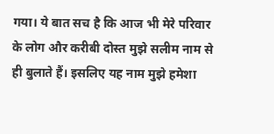गया। ये बात सच है कि आज भी मेरे परिवार के लोग और करीबी दोस्त मुझे सलीम नाम से ही बुलाते हैं। इसलिए यह नाम मुझे हमेशा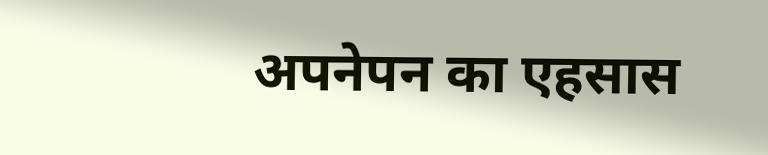अपनेपन का एहसास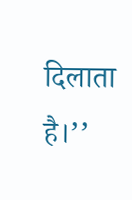दिलाता है।’’